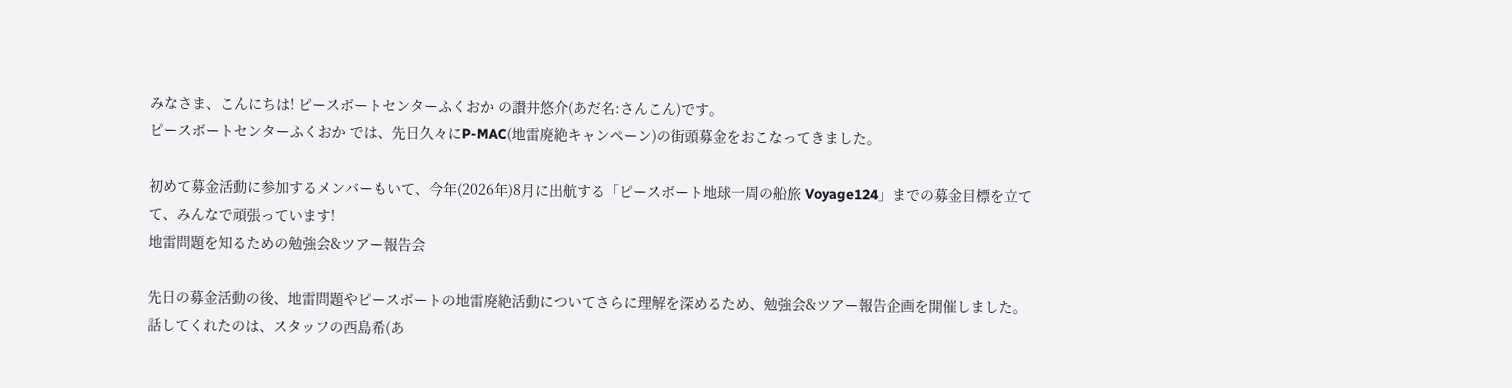みなさま、こんにちは! ピースボートセンターふくおか の讃井悠介(あだ名:さんこん)です。
ピースボートセンターふくおか では、先日久々にP-MAC(地雷廃絶キャンペーン)の街頭募金をおこなってきました。

初めて募金活動に参加するメンバーもいて、今年(2026年)8月に出航する「ピースボート地球一周の船旅 Voyage124」までの募金目標を立てて、みんなで頑張っています!
地雷問題を知るための勉強会&ツアー報告会

先日の募金活動の後、地雷問題やピースボートの地雷廃絶活動についてさらに理解を深めるため、勉強会&ツアー報告企画を開催しました。
話してくれたのは、スタッフの西島希(あ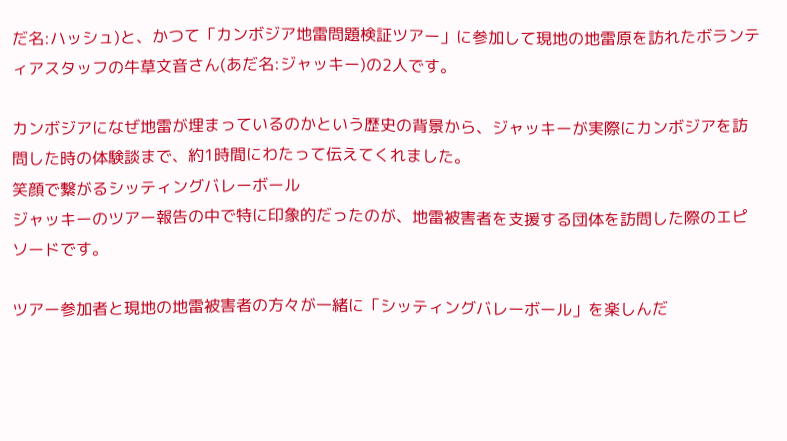だ名:ハッシュ)と、かつて「カンボジア地雷問題検証ツアー」に参加して現地の地雷原を訪れたボランティアスタッフの牛草文音さん(あだ名:ジャッキー)の2人です。

カンボジアになぜ地雷が埋まっているのかという歴史の背景から、ジャッキーが実際にカンボジアを訪問した時の体験談まで、約1時間にわたって伝えてくれました。
笑顔で繋がるシッティングバレーボール
ジャッキーのツアー報告の中で特に印象的だったのが、地雷被害者を支援する団体を訪問した際のエピソードです。

ツアー参加者と現地の地雷被害者の方々が一緒に「シッティングバレーボール」を楽しんだ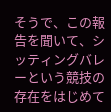そうで、この報告を聞いて、シッティングバレーという競技の存在をはじめて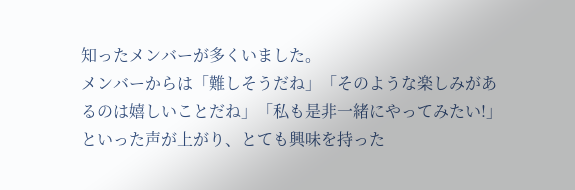知ったメンバーが多くいました。
メンバーからは「難しそうだね」「そのような楽しみがあるのは嬉しいことだね」「私も是非一緒にやってみたい!」といった声が上がり、とても興味を持った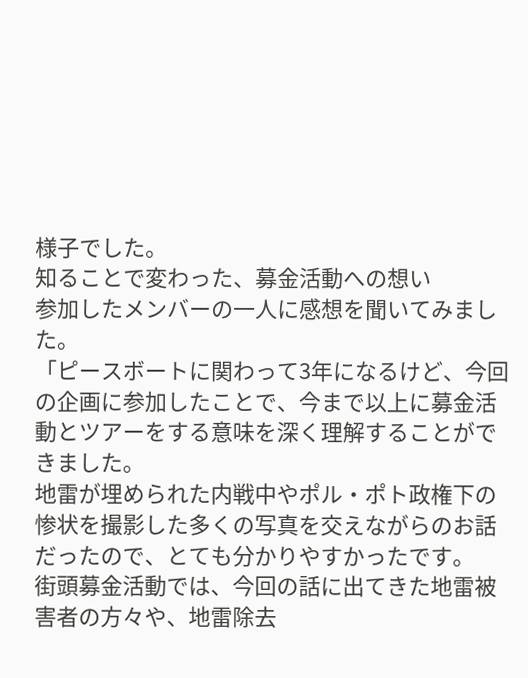様子でした。
知ることで変わった、募金活動への想い
参加したメンバーの一人に感想を聞いてみました。
「ピースボートに関わって3年になるけど、今回の企画に参加したことで、今まで以上に募金活動とツアーをする意味を深く理解することができました。
地雷が埋められた内戦中やポル・ポト政権下の惨状を撮影した多くの写真を交えながらのお話だったので、とても分かりやすかったです。
街頭募金活動では、今回の話に出てきた地雷被害者の方々や、地雷除去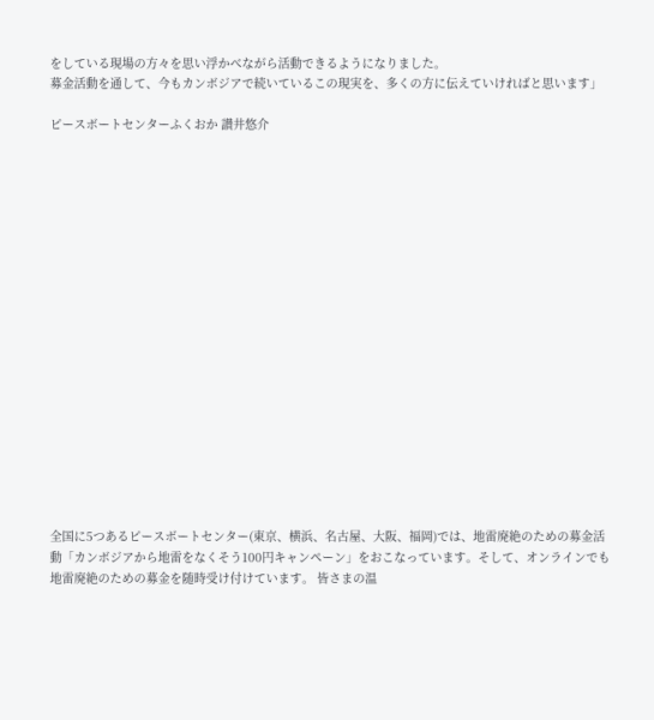をしている現場の方々を思い浮かべながら活動できるようになりました。
募金活動を通して、今もカンボジアで続いているこの現実を、多くの方に伝えていければと思います」

ピースボートセンターふくおか 讃井悠介



















全国に5つあるピースボートセンター(東京、横浜、名古屋、大阪、福岡)では、地雷廃絶のための募金活動「カンボジアから地雷をなくそう100円キャンペーン」をおこなっています。そして、オンラインでも地雷廃絶のための募金を随時受け付けています。 皆さまの温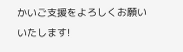かいご支援をよろしくお願いいたします!